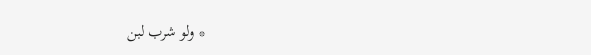* ولو شرب لبن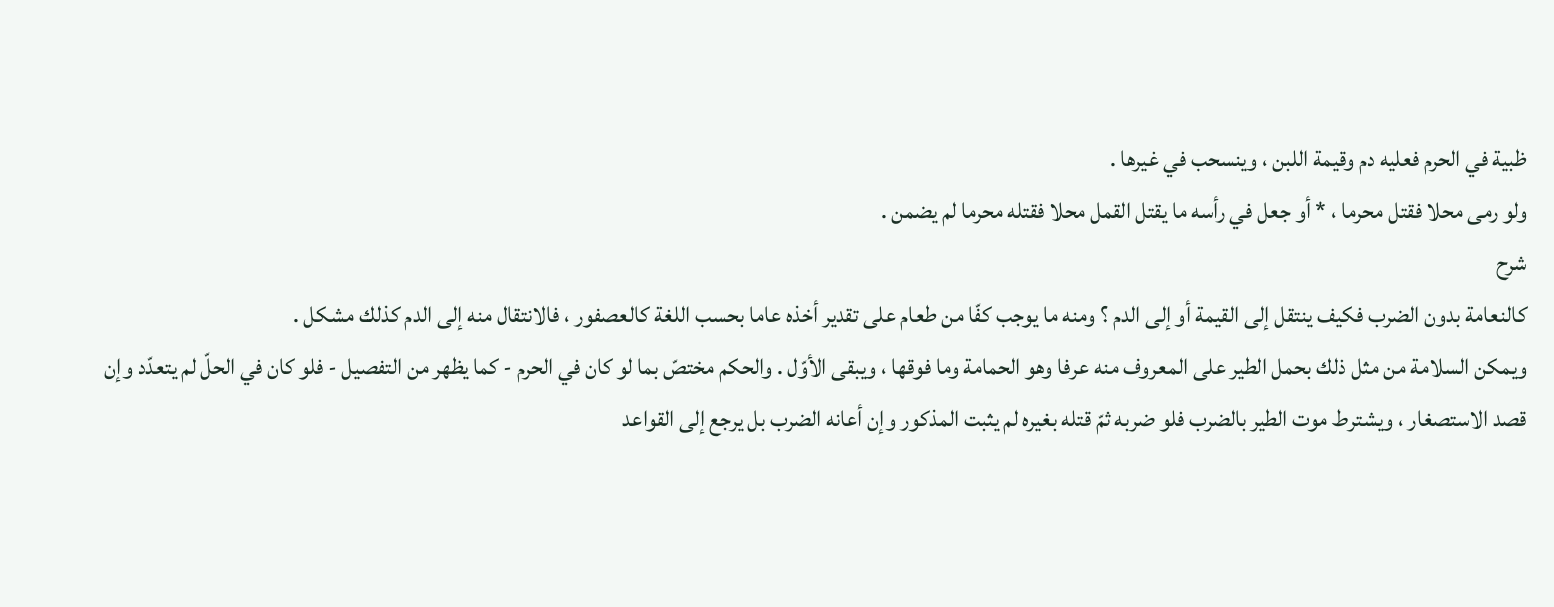ظبية في الحرم فعليه دم وقيمة اللبن ، وينسحب في غيرها .
ولو رمى محلا فقتل محرما ، * أو جعل في رأسه ما يقتل القمل محلا فقتله محرما لم يضمن .
شرح
كالنعامة بدون الضرب فكيف ينتقل إلى القيمة أو إلى الدم ؟ ومنه ما يوجب كفّا من طعام على تقدير أخذه عاما بحسب اللغة كالعصفور ، فالانتقال منه إلى الدم كذلك مشكل .
ويمكن السلامة من مثل ذلك بحمل الطير على المعروف منه عرفا وهو الحمامة وما فوقها ، ويبقى الأوّل . والحكم مختصّ بما لو كان في الحرم - كما يظهر من التفصيل - فلو كان في الحلّ لم يتعدّد وإن قصد الاستصغار ، ويشترط موت الطير بالضرب فلو ضربه ثمّ قتله بغيره لم يثبت المذكور وإن أعانه الضرب بل يرجع إلى القواعد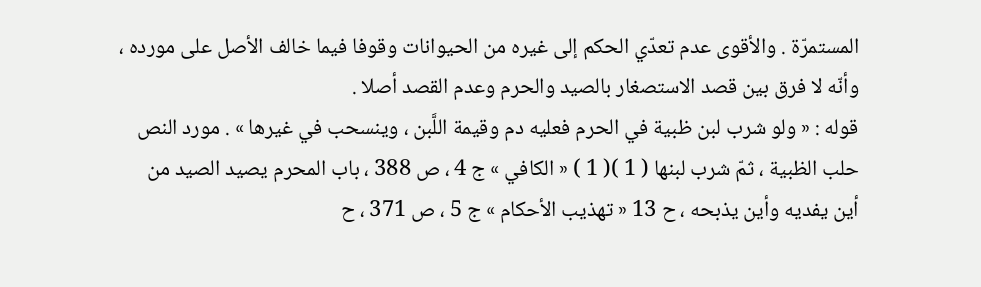المستمرّة . والأقوى عدم تعدّي الحكم إلى غيره من الحيوانات وقوفا فيما خالف الأصل على مورده ، وأنّه لا فرق بين قصد الاستصغار بالصيد والحرم وعدم القصد أصلا .
قوله : « ولو شرب لبن ظبية في الحرم فعليه دم وقيمة اللَّبن ، وينسحب في غيرها » . مورد النص حلب الظبية ، ثمّ شرب لبنها ( 1 )( 1 ) « الكافي » ج 4 ، ص 388 ، باب المحرم يصيد الصيد من أين يفديه وأين يذبحه ، ح 13 « تهذيب الأحكام » ج 5 ، ص 371 ، ح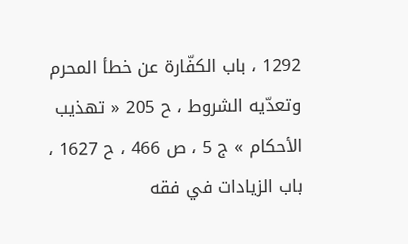1292 ، باب الكفّارة عن خطأ المحرم وتعدّيه الشروط ، ح 205 « تهذيب الأحكام » ج 5 ، ص 466 ، ح 1627 ، باب الزيادات في فقه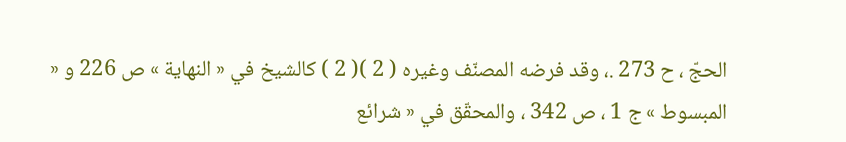الحجّ ، ح 273 .، وقد فرضه المصنّف وغيره ( 2 )( 2 ) كالشيخ في « النهاية » ص 226 و « المبسوط » ج 1 ، ص 342 ، والمحقّق في « شرائع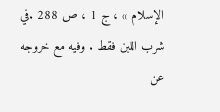الإسلام » ، ج 1 ، ص 288 .في شرب اللبن فقط . وفيه مع خروجه عن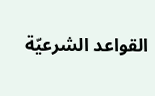القواعد الشرعيّة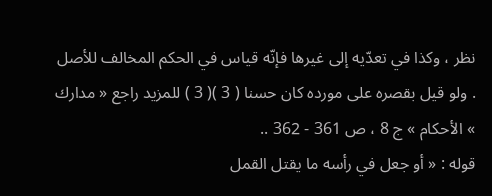نظر ، وكذا في تعدّيه إلى غيرها فإنّه قياس في الحكم المخالف للأصل . ولو قيل بقصره على مورده كان حسنا ( 3 )( 3 ) للمزيد راجع « مدارك » الأحكام » ج 8 ، ص 361 - 362 ..
قوله : « أو جعل في رأسه ما يقتل القمل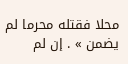محلا فقتله محرما لم يضمن » . إن لم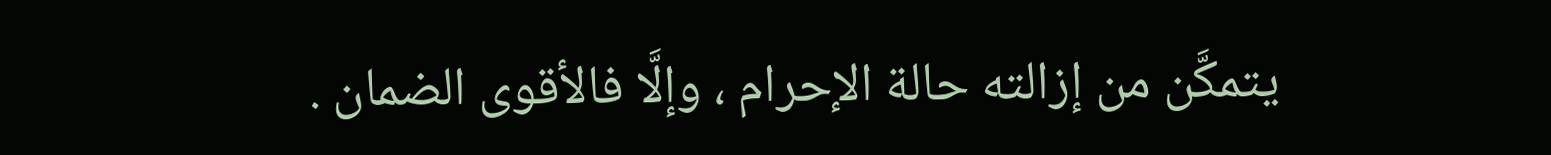يتمكَّن من إزالته حالة الإحرام ، وإلَّا فالأقوى الضمان .